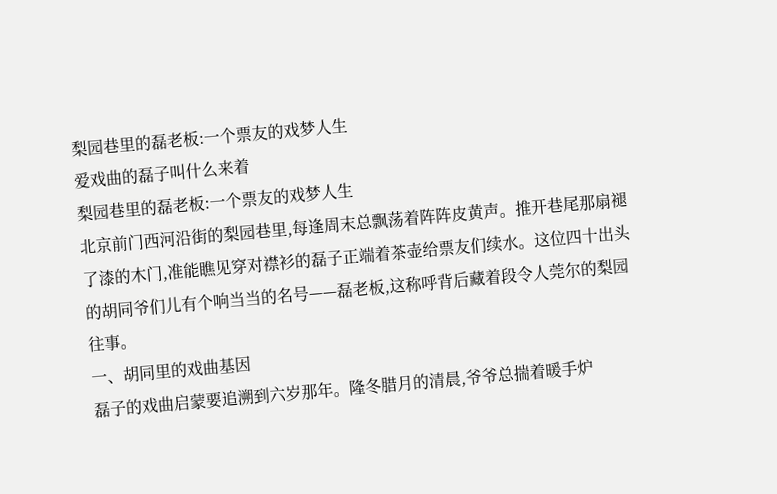梨园巷里的磊老板:一个票友的戏梦人生
爱戏曲的磊子叫什么来着
梨园巷里的磊老板:一个票友的戏梦人生
北京前门西河沿街的梨园巷里,每逢周末总飘荡着阵阵皮黄声。推开巷尾那扇褪了漆的木门,准能瞧见穿对襟衫的磊子正端着茶壶给票友们续水。这位四十出头的胡同爷们儿有个响当当的名号——磊老板,这称呼背后藏着段令人莞尔的梨园往事。
一、胡同里的戏曲基因
磊子的戏曲启蒙要追溯到六岁那年。隆冬腊月的清晨,爷爷总揣着暖手炉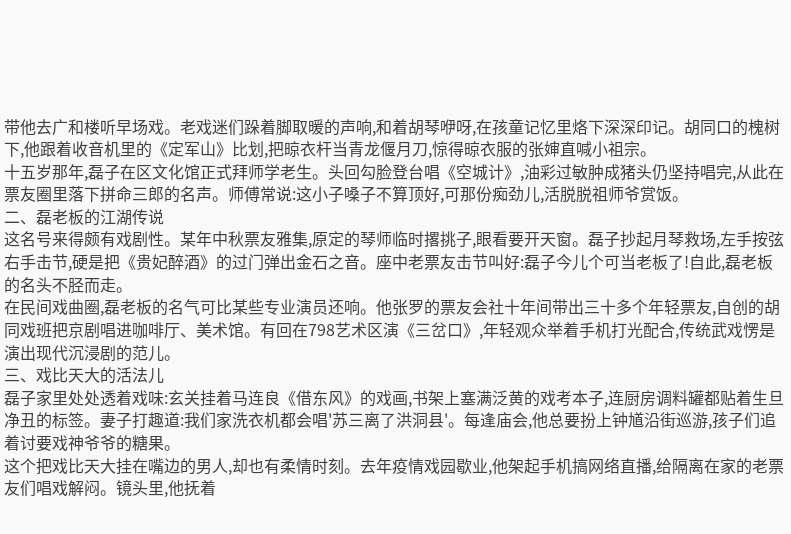带他去广和楼听早场戏。老戏迷们跺着脚取暖的声响,和着胡琴咿呀,在孩童记忆里烙下深深印记。胡同口的槐树下,他跟着收音机里的《定军山》比划,把晾衣杆当青龙偃月刀,惊得晾衣服的张婶直喊小祖宗。
十五岁那年,磊子在区文化馆正式拜师学老生。头回勾脸登台唱《空城计》,油彩过敏肿成猪头仍坚持唱完,从此在票友圈里落下拼命三郎的名声。师傅常说:这小子嗓子不算顶好,可那份痴劲儿,活脱脱祖师爷赏饭。
二、磊老板的江湖传说
这名号来得颇有戏剧性。某年中秋票友雅集,原定的琴师临时撂挑子,眼看要开天窗。磊子抄起月琴救场,左手按弦右手击节,硬是把《贵妃醉酒》的过门弹出金石之音。座中老票友击节叫好:磊子今儿个可当老板了!自此,磊老板的名头不胫而走。
在民间戏曲圈,磊老板的名气可比某些专业演员还响。他张罗的票友会社十年间带出三十多个年轻票友,自创的胡同戏班把京剧唱进咖啡厅、美术馆。有回在798艺术区演《三岔口》,年轻观众举着手机打光配合,传统武戏愣是演出现代沉浸剧的范儿。
三、戏比天大的活法儿
磊子家里处处透着戏味:玄关挂着马连良《借东风》的戏画,书架上塞满泛黄的戏考本子,连厨房调料罐都贴着生旦净丑的标签。妻子打趣道:我们家洗衣机都会唱'苏三离了洪洞县'。每逢庙会,他总要扮上钟馗沿街巡游,孩子们追着讨要戏神爷爷的糖果。
这个把戏比天大挂在嘴边的男人,却也有柔情时刻。去年疫情戏园歇业,他架起手机搞网络直播,给隔离在家的老票友们唱戏解闷。镜头里,他抚着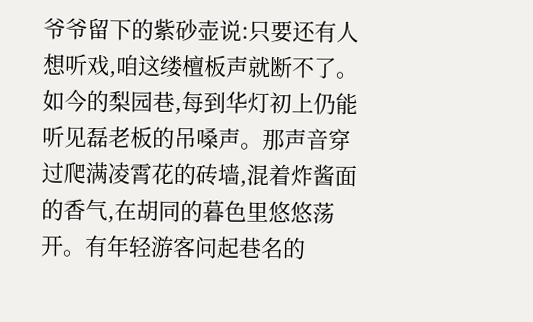爷爷留下的紫砂壶说:只要还有人想听戏,咱这缕檀板声就断不了。
如今的梨园巷,每到华灯初上仍能听见磊老板的吊嗓声。那声音穿过爬满凌霄花的砖墙,混着炸酱面的香气,在胡同的暮色里悠悠荡开。有年轻游客问起巷名的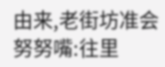由来,老街坊准会努努嘴:往里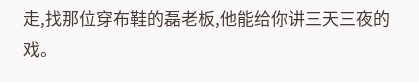走,找那位穿布鞋的磊老板,他能给你讲三天三夜的戏。